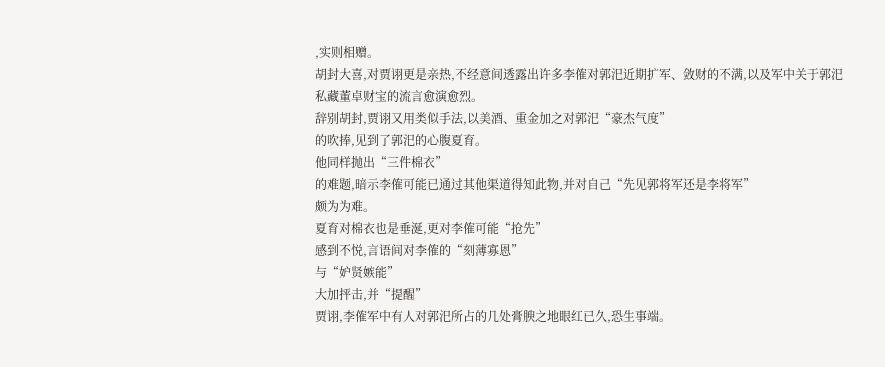,实则相赠。
胡封大喜,对贾诩更是亲热,不经意间透露出许多李傕对郭汜近期扩军、敛财的不满,以及军中关于郭汜私藏董卓财宝的流言愈演愈烈。
辞别胡封,贾诩又用类似手法,以美酒、重金加之对郭汜“豪杰气度”
的吹捧,见到了郭汜的心腹夏育。
他同样抛出“三件棉衣”
的难题,暗示李傕可能已通过其他渠道得知此物,并对自己“先见郭将军还是李将军”
颇为为难。
夏育对棉衣也是垂涎,更对李傕可能“抢先”
感到不悦,言语间对李傕的“刻薄寡恩”
与“妒贤嫉能”
大加抨击,并“提醒”
贾诩,李傕军中有人对郭汜所占的几处膏腴之地眼红已久,恐生事端。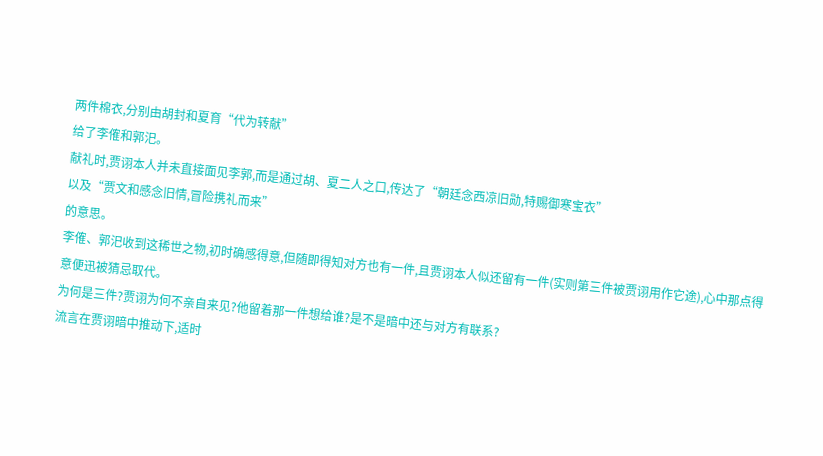两件棉衣,分别由胡封和夏育“代为转献”
给了李傕和郭汜。
献礼时,贾诩本人并未直接面见李郭,而是通过胡、夏二人之口,传达了“朝廷念西凉旧勋,特赐御寒宝衣”
以及“贾文和感念旧情,冒险携礼而来”
的意思。
李傕、郭汜收到这稀世之物,初时确感得意,但随即得知对方也有一件,且贾诩本人似还留有一件(实则第三件被贾诩用作它途),心中那点得意便迅被猜忌取代。
为何是三件?贾诩为何不亲自来见?他留着那一件想给谁?是不是暗中还与对方有联系?
流言在贾诩暗中推动下,适时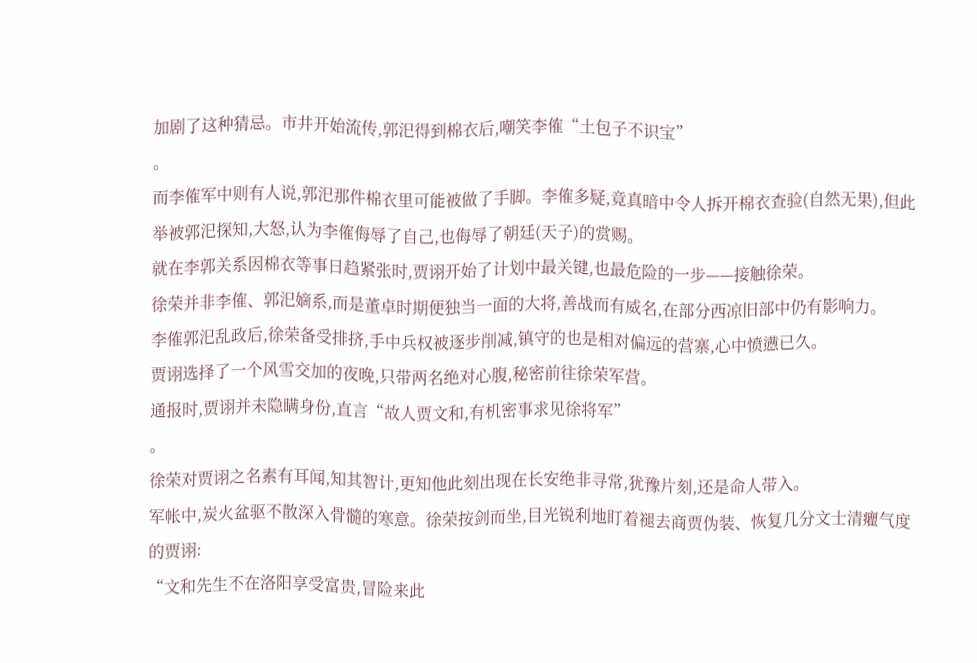加剧了这种猜忌。市井开始流传,郭汜得到棉衣后,嘲笑李傕“土包子不识宝”
。
而李傕军中则有人说,郭汜那件棉衣里可能被做了手脚。李傕多疑,竟真暗中令人拆开棉衣查验(自然无果),但此举被郭汜探知,大怒,认为李傕侮辱了自己,也侮辱了朝廷(天子)的赏赐。
就在李郭关系因棉衣等事日趋紧张时,贾诩开始了计划中最关键,也最危险的一步——接触徐荣。
徐荣并非李傕、郭汜嫡系,而是董卓时期便独当一面的大将,善战而有威名,在部分西凉旧部中仍有影响力。
李傕郭汜乱政后,徐荣备受排挤,手中兵权被逐步削减,镇守的也是相对偏远的营寨,心中愤懑已久。
贾诩选择了一个风雪交加的夜晚,只带两名绝对心腹,秘密前往徐荣军营。
通报时,贾诩并未隐瞒身份,直言“故人贾文和,有机密事求见徐将军”
。
徐荣对贾诩之名素有耳闻,知其智计,更知他此刻出现在长安绝非寻常,犹豫片刻,还是命人带入。
军帐中,炭火盆驱不散深入骨髓的寒意。徐荣按剑而坐,目光锐利地盯着褪去商贾伪装、恢复几分文士清癯气度的贾诩:
“文和先生不在洛阳享受富贵,冒险来此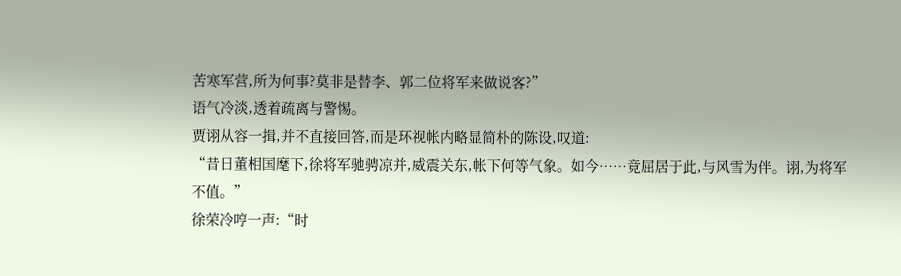苦寒军营,所为何事?莫非是替李、郭二位将军来做说客?”
语气冷淡,透着疏离与警惕。
贾诩从容一揖,并不直接回答,而是环视帐内略显简朴的陈设,叹道:
“昔日董相国麾下,徐将军驰骋凉并,威震关东,帐下何等气象。如今……竟屈居于此,与风雪为伴。诩,为将军不值。”
徐荣冷哼一声:“时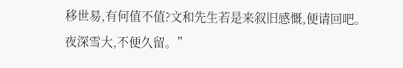移世易,有何值不值?文和先生若是来叙旧感慨,便请回吧。夜深雪大,不便久留。”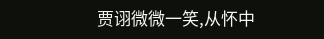贾诩微微一笑,从怀中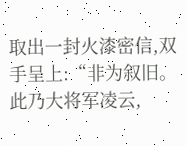取出一封火漆密信,双手呈上:“非为叙旧。此乃大将军凌云,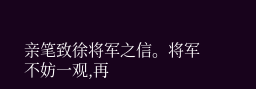亲笔致徐将军之信。将军不妨一观,再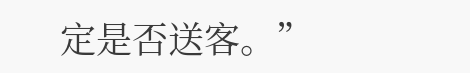定是否送客。”